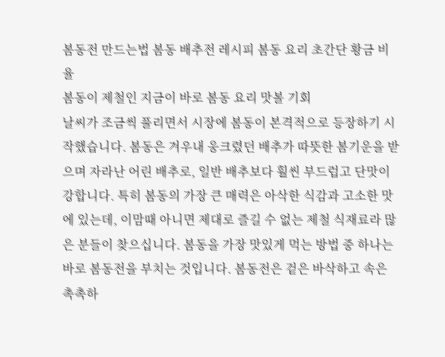봄동전 만드는법 봄동 배추전 레시피 봄동 요리 초간단 황금 비율
봄동이 제철인 지금이 바로 봄동 요리 맛볼 기회
날씨가 조금씩 풀리면서 시장에 봄동이 본격적으로 등장하기 시작했습니다. 봄동은 겨우내 웅크렸던 배추가 따뜻한 봄기운을 받으며 자라난 어린 배추로, 일반 배추보다 훨씬 부드럽고 단맛이 강합니다. 특히 봄동의 가장 큰 매력은 아삭한 식감과 고소한 맛에 있는데, 이맘때 아니면 제대로 즐길 수 없는 제철 식재료라 많은 분들이 찾으십니다. 봄동을 가장 맛있게 먹는 방법 중 하나는 바로 봄동전을 부치는 것입니다. 봄동전은 겉은 바삭하고 속은 촉촉하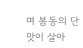며 봄동의 단맛이 살아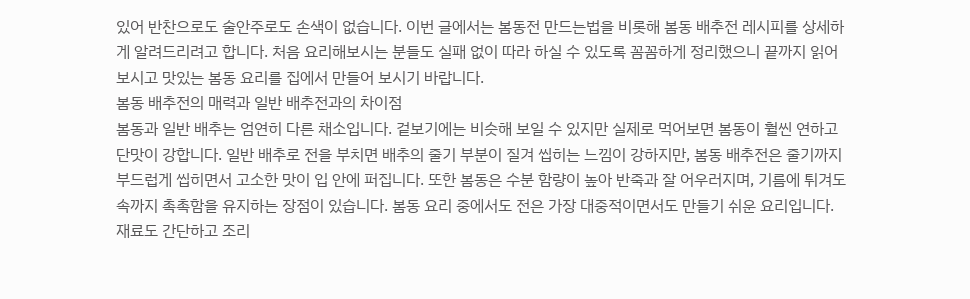있어 반찬으로도 술안주로도 손색이 없습니다. 이번 글에서는 봄동전 만드는법을 비롯해 봄동 배추전 레시피를 상세하게 알려드리려고 합니다. 처음 요리해보시는 분들도 실패 없이 따라 하실 수 있도록 꼼꼼하게 정리했으니 끝까지 읽어보시고 맛있는 봄동 요리를 집에서 만들어 보시기 바랍니다.
봄동 배추전의 매력과 일반 배추전과의 차이점
봄동과 일반 배추는 엄연히 다른 채소입니다. 겉보기에는 비슷해 보일 수 있지만 실제로 먹어보면 봄동이 훨씬 연하고 단맛이 강합니다. 일반 배추로 전을 부치면 배추의 줄기 부분이 질겨 씹히는 느낌이 강하지만, 봄동 배추전은 줄기까지 부드럽게 씹히면서 고소한 맛이 입 안에 퍼집니다. 또한 봄동은 수분 함량이 높아 반죽과 잘 어우러지며, 기름에 튀겨도 속까지 촉촉함을 유지하는 장점이 있습니다. 봄동 요리 중에서도 전은 가장 대중적이면서도 만들기 쉬운 요리입니다. 재료도 간단하고 조리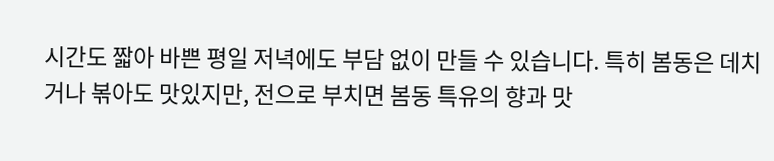시간도 짧아 바쁜 평일 저녁에도 부담 없이 만들 수 있습니다. 특히 봄동은 데치거나 볶아도 맛있지만, 전으로 부치면 봄동 특유의 향과 맛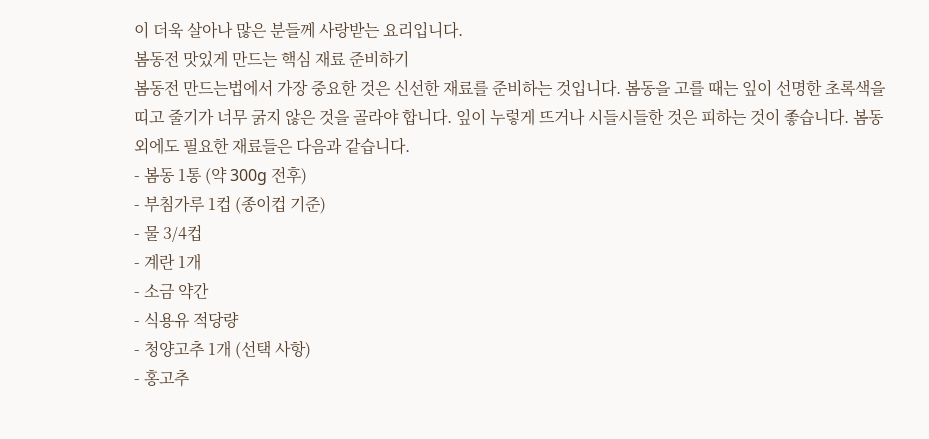이 더욱 살아나 많은 분들께 사랑받는 요리입니다.
봄동전 맛있게 만드는 핵심 재료 준비하기
봄동전 만드는법에서 가장 중요한 것은 신선한 재료를 준비하는 것입니다. 봄동을 고를 때는 잎이 선명한 초록색을 띠고 줄기가 너무 굵지 않은 것을 골라야 합니다. 잎이 누렇게 뜨거나 시들시들한 것은 피하는 것이 좋습니다. 봄동 외에도 필요한 재료들은 다음과 같습니다.
- 봄동 1통 (약 300g 전후)
- 부침가루 1컵 (종이컵 기준)
- 물 3/4컵
- 계란 1개
- 소금 약간
- 식용유 적당량
- 청양고추 1개 (선택 사항)
- 홍고추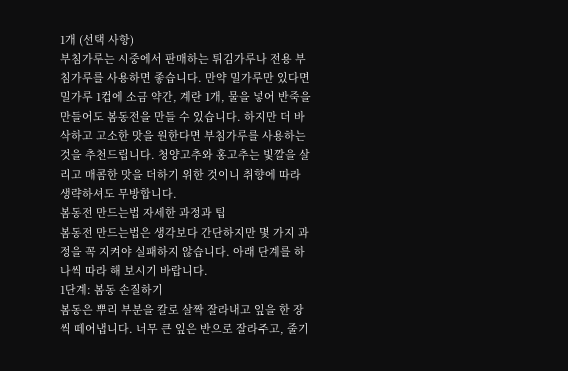1개 (선택 사항)
부침가루는 시중에서 판매하는 튀김가루나 전용 부침가루를 사용하면 좋습니다. 만약 밀가루만 있다면 밀가루 1컵에 소금 약간, 계란 1개, 물을 넣어 반죽을 만들어도 봄동전을 만들 수 있습니다. 하지만 더 바삭하고 고소한 맛을 원한다면 부침가루를 사용하는 것을 추천드립니다. 청양고추와 홍고추는 빛깔을 살리고 매콤한 맛을 더하기 위한 것이니 취향에 따라 생략하셔도 무방합니다.
봄동전 만드는법 자세한 과정과 팁
봄동전 만드는법은 생각보다 간단하지만 몇 가지 과정을 꼭 지켜야 실패하지 않습니다. 아래 단계를 하나씩 따라 해 보시기 바랍니다.
1단계: 봄동 손질하기
봄동은 뿌리 부분을 칼로 살짝 잘라내고 잎을 한 장씩 떼어냅니다. 너무 큰 잎은 반으로 잘라주고, 줄기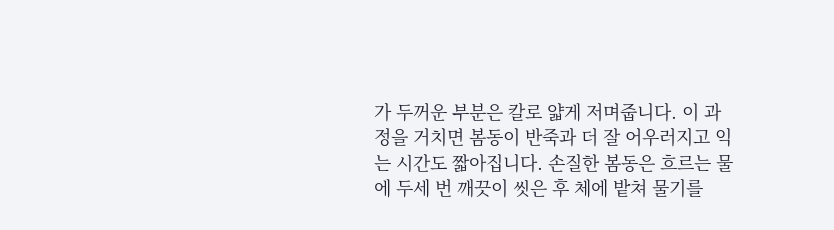가 두꺼운 부분은 칼로 얇게 저며줍니다. 이 과정을 거치면 봄동이 반죽과 더 잘 어우러지고 익는 시간도 짧아집니다. 손질한 봄동은 흐르는 물에 두세 번 깨끗이 씻은 후 체에 밭쳐 물기를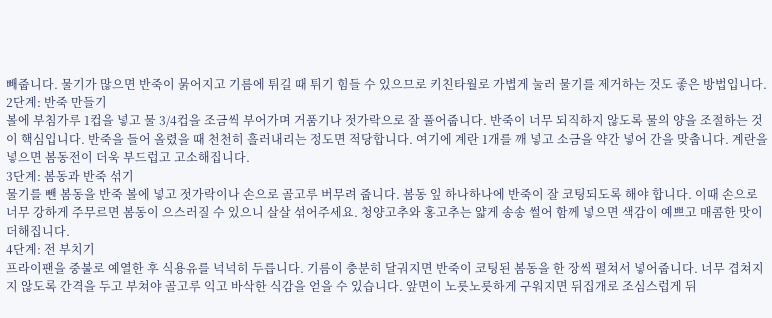빼줍니다. 물기가 많으면 반죽이 묽어지고 기름에 튀길 때 튀기 힘들 수 있으므로 키친타월로 가볍게 눌러 물기를 제거하는 것도 좋은 방법입니다.
2단계: 반죽 만들기
볼에 부침가루 1컵을 넣고 물 3/4컵을 조금씩 부어가며 거품기나 젓가락으로 잘 풀어줍니다. 반죽이 너무 되직하지 않도록 물의 양을 조절하는 것이 핵심입니다. 반죽을 들어 올렸을 때 천천히 흘러내리는 정도면 적당합니다. 여기에 계란 1개를 깨 넣고 소금을 약간 넣어 간을 맞춥니다. 계란을 넣으면 봄동전이 더욱 부드럽고 고소해집니다.
3단계: 봄동과 반죽 섞기
물기를 뺀 봄동을 반죽 볼에 넣고 젓가락이나 손으로 골고루 버무려 줍니다. 봄동 잎 하나하나에 반죽이 잘 코팅되도록 해야 합니다. 이때 손으로 너무 강하게 주무르면 봄동이 으스러질 수 있으니 살살 섞어주세요. 청양고추와 홍고추는 얇게 송송 썰어 함께 넣으면 색감이 예쁘고 매콤한 맛이 더해집니다.
4단계: 전 부치기
프라이팬을 중불로 예열한 후 식용유를 넉넉히 두릅니다. 기름이 충분히 달궈지면 반죽이 코팅된 봄동을 한 장씩 펼쳐서 넣어줍니다. 너무 겹쳐지지 않도록 간격을 두고 부쳐야 골고루 익고 바삭한 식감을 얻을 수 있습니다. 앞면이 노릇노릇하게 구워지면 뒤집개로 조심스럽게 뒤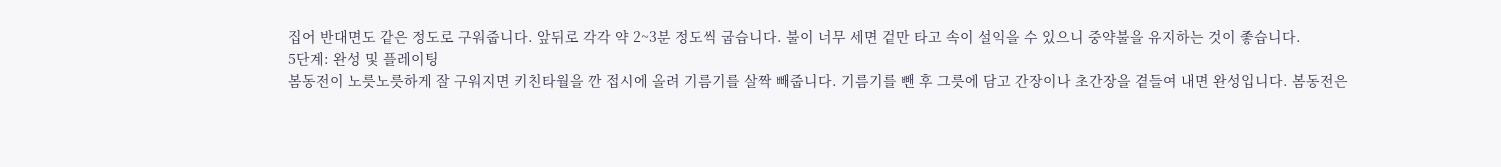집어 반대면도 같은 정도로 구워줍니다. 앞뒤로 각각 약 2~3분 정도씩 굽습니다. 불이 너무 세면 겉만 타고 속이 설익을 수 있으니 중약불을 유지하는 것이 좋습니다.
5단계: 완성 및 플레이팅
봄동전이 노릇노릇하게 잘 구워지면 키친타월을 깐 접시에 올려 기름기를 살짝 빼줍니다. 기름기를 뺀 후 그릇에 담고 간장이나 초간장을 곁들여 내면 완성입니다. 봄동전은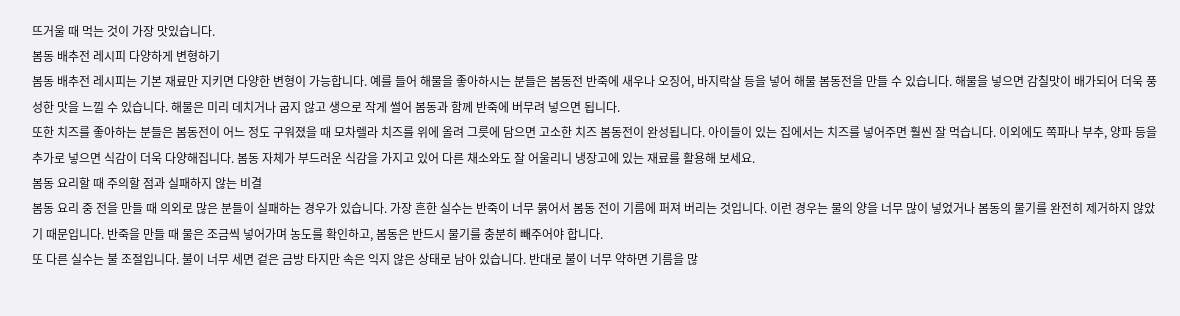뜨거울 때 먹는 것이 가장 맛있습니다.
봄동 배추전 레시피 다양하게 변형하기
봄동 배추전 레시피는 기본 재료만 지키면 다양한 변형이 가능합니다. 예를 들어 해물을 좋아하시는 분들은 봄동전 반죽에 새우나 오징어, 바지락살 등을 넣어 해물 봄동전을 만들 수 있습니다. 해물을 넣으면 감칠맛이 배가되어 더욱 풍성한 맛을 느낄 수 있습니다. 해물은 미리 데치거나 굽지 않고 생으로 작게 썰어 봄동과 함께 반죽에 버무려 넣으면 됩니다.
또한 치즈를 좋아하는 분들은 봄동전이 어느 정도 구워졌을 때 모차렐라 치즈를 위에 올려 그릇에 담으면 고소한 치즈 봄동전이 완성됩니다. 아이들이 있는 집에서는 치즈를 넣어주면 훨씬 잘 먹습니다. 이외에도 쪽파나 부추, 양파 등을 추가로 넣으면 식감이 더욱 다양해집니다. 봄동 자체가 부드러운 식감을 가지고 있어 다른 채소와도 잘 어울리니 냉장고에 있는 재료를 활용해 보세요.
봄동 요리할 때 주의할 점과 실패하지 않는 비결
봄동 요리 중 전을 만들 때 의외로 많은 분들이 실패하는 경우가 있습니다. 가장 흔한 실수는 반죽이 너무 묽어서 봄동 전이 기름에 퍼져 버리는 것입니다. 이런 경우는 물의 양을 너무 많이 넣었거나 봄동의 물기를 완전히 제거하지 않았기 때문입니다. 반죽을 만들 때 물은 조금씩 넣어가며 농도를 확인하고, 봄동은 반드시 물기를 충분히 빼주어야 합니다.
또 다른 실수는 불 조절입니다. 불이 너무 세면 겉은 금방 타지만 속은 익지 않은 상태로 남아 있습니다. 반대로 불이 너무 약하면 기름을 많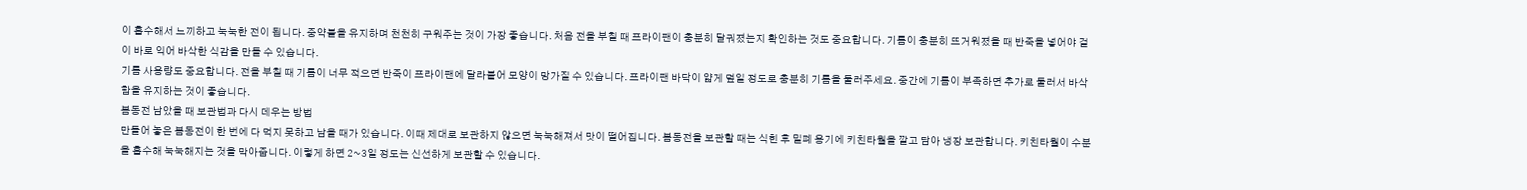이 흡수해서 느끼하고 눅눅한 전이 됩니다. 중약불을 유지하며 천천히 구워주는 것이 가장 좋습니다. 처음 전을 부칠 때 프라이팬이 충분히 달궈졌는지 확인하는 것도 중요합니다. 기름이 충분히 뜨거워졌을 때 반죽을 넣어야 겉이 바로 익어 바삭한 식감을 만들 수 있습니다.
기름 사용량도 중요합니다. 전을 부칠 때 기름이 너무 적으면 반죽이 프라이팬에 달라붙어 모양이 망가질 수 있습니다. 프라이팬 바닥이 얇게 덮일 정도로 충분히 기름을 둘러주세요. 중간에 기름이 부족하면 추가로 둘러서 바삭함을 유지하는 것이 좋습니다.
봄동전 남았을 때 보관법과 다시 데우는 방법
만들어 놓은 봄동전이 한 번에 다 먹지 못하고 남을 때가 있습니다. 이때 제대로 보관하지 않으면 눅눅해져서 맛이 떨어집니다. 봄동전을 보관할 때는 식힌 후 밀폐 용기에 키친타월을 깔고 담아 냉장 보관합니다. 키친타월이 수분을 흡수해 눅눅해지는 것을 막아줍니다. 이렇게 하면 2~3일 정도는 신선하게 보관할 수 있습니다.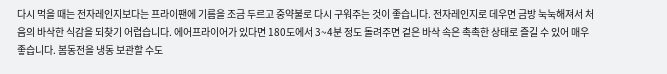다시 먹을 때는 전자레인지보다는 프라이팬에 기름을 조금 두르고 중약불로 다시 구워주는 것이 좋습니다. 전자레인지로 데우면 금방 눅눅해져서 처음의 바삭한 식감을 되찾기 어렵습니다. 에어프라이어가 있다면 180도에서 3~4분 정도 돌려주면 겉은 바삭 속은 촉촉한 상태로 즐길 수 있어 매우 좋습니다. 봄동전을 냉동 보관할 수도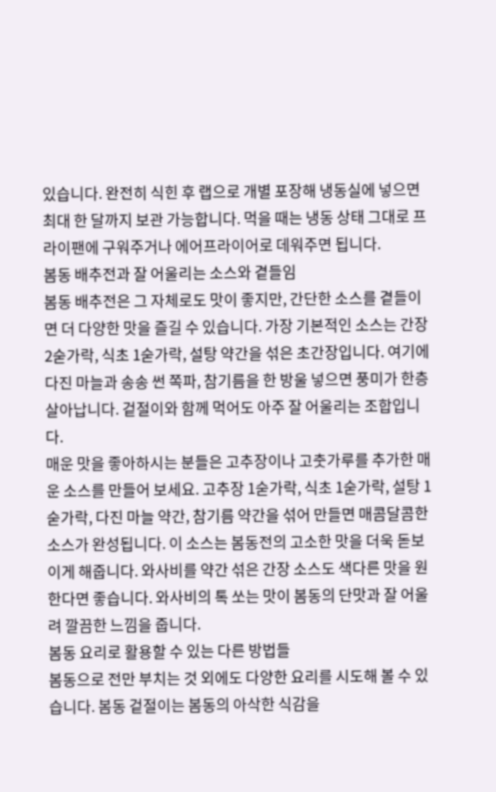있습니다. 완전히 식힌 후 랩으로 개별 포장해 냉동실에 넣으면 최대 한 달까지 보관 가능합니다. 먹을 때는 냉동 상태 그대로 프라이팬에 구워주거나 에어프라이어로 데워주면 됩니다.
봄동 배추전과 잘 어울리는 소스와 곁들임
봄동 배추전은 그 자체로도 맛이 좋지만, 간단한 소스를 곁들이면 더 다양한 맛을 즐길 수 있습니다. 가장 기본적인 소스는 간장 2숟가락, 식초 1숟가락, 설탕 약간을 섞은 초간장입니다. 여기에 다진 마늘과 송송 썬 쪽파, 참기름을 한 방울 넣으면 풍미가 한층 살아납니다. 겉절이와 함께 먹어도 아주 잘 어울리는 조합입니다.
매운 맛을 좋아하시는 분들은 고추장이나 고춧가루를 추가한 매운 소스를 만들어 보세요. 고추장 1숟가락, 식초 1숟가락, 설탕 1숟가락, 다진 마늘 약간, 참기름 약간을 섞어 만들면 매콤달콤한 소스가 완성됩니다. 이 소스는 봄동전의 고소한 맛을 더욱 돋보이게 해줍니다. 와사비를 약간 섞은 간장 소스도 색다른 맛을 원한다면 좋습니다. 와사비의 톡 쏘는 맛이 봄동의 단맛과 잘 어울려 깔끔한 느낌을 줍니다.
봄동 요리로 활용할 수 있는 다른 방법들
봄동으로 전만 부치는 것 외에도 다양한 요리를 시도해 볼 수 있습니다. 봄동 겉절이는 봄동의 아삭한 식감을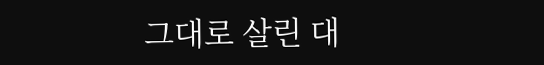그대로 살린 대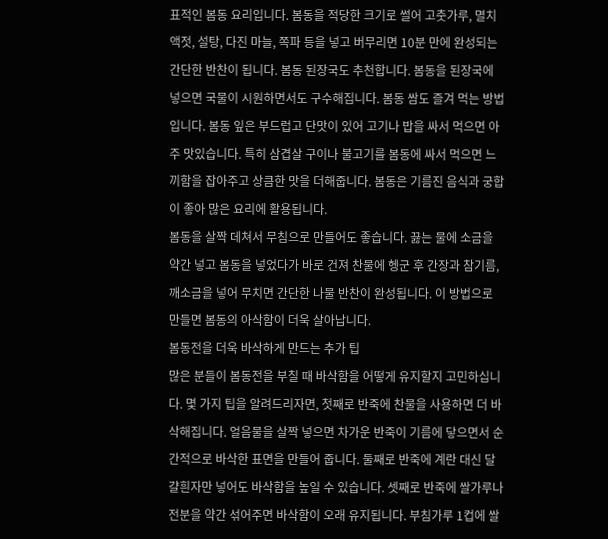표적인 봄동 요리입니다. 봄동을 적당한 크기로 썰어 고춧가루, 멸치액젓, 설탕, 다진 마늘, 쪽파 등을 넣고 버무리면 10분 만에 완성되는 간단한 반찬이 됩니다. 봄동 된장국도 추천합니다. 봄동을 된장국에 넣으면 국물이 시원하면서도 구수해집니다. 봄동 쌈도 즐겨 먹는 방법입니다. 봄동 잎은 부드럽고 단맛이 있어 고기나 밥을 싸서 먹으면 아주 맛있습니다. 특히 삼겹살 구이나 불고기를 봄동에 싸서 먹으면 느끼함을 잡아주고 상큼한 맛을 더해줍니다. 봄동은 기름진 음식과 궁합이 좋아 많은 요리에 활용됩니다.
봄동을 살짝 데쳐서 무침으로 만들어도 좋습니다. 끓는 물에 소금을 약간 넣고 봄동을 넣었다가 바로 건져 찬물에 헹군 후 간장과 참기름, 깨소금을 넣어 무치면 간단한 나물 반찬이 완성됩니다. 이 방법으로 만들면 봄동의 아삭함이 더욱 살아납니다.
봄동전을 더욱 바삭하게 만드는 추가 팁
많은 분들이 봄동전을 부칠 때 바삭함을 어떻게 유지할지 고민하십니다. 몇 가지 팁을 알려드리자면, 첫째로 반죽에 찬물을 사용하면 더 바삭해집니다. 얼음물을 살짝 넣으면 차가운 반죽이 기름에 닿으면서 순간적으로 바삭한 표면을 만들어 줍니다. 둘째로 반죽에 계란 대신 달걀흰자만 넣어도 바삭함을 높일 수 있습니다. 셋째로 반죽에 쌀가루나 전분을 약간 섞어주면 바삭함이 오래 유지됩니다. 부침가루 1컵에 쌀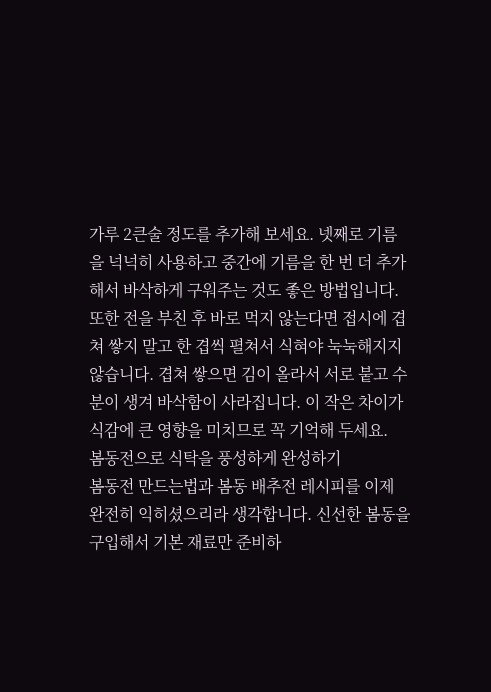가루 2큰술 정도를 추가해 보세요. 넷째로 기름을 넉넉히 사용하고 중간에 기름을 한 번 더 추가해서 바삭하게 구워주는 것도 좋은 방법입니다.
또한 전을 부친 후 바로 먹지 않는다면 접시에 겹쳐 쌓지 말고 한 겹씩 펼쳐서 식혀야 눅눅해지지 않습니다. 겹쳐 쌓으면 김이 올라서 서로 붙고 수분이 생겨 바삭함이 사라집니다. 이 작은 차이가 식감에 큰 영향을 미치므로 꼭 기억해 두세요.
봄동전으로 식탁을 풍성하게 완성하기
봄동전 만드는법과 봄동 배추전 레시피를 이제 완전히 익히셨으리라 생각합니다. 신선한 봄동을 구입해서 기본 재료만 준비하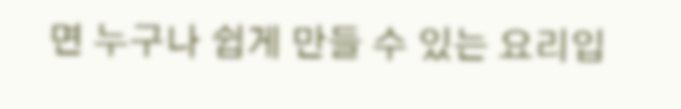면 누구나 쉽게 만들 수 있는 요리입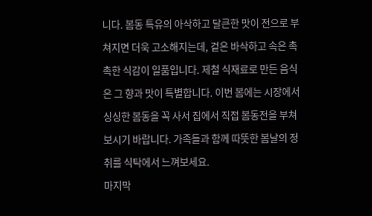니다. 봄동 특유의 아삭하고 달큰한 맛이 전으로 부쳐지면 더욱 고소해지는데, 겉은 바삭하고 속은 촉촉한 식감이 일품입니다. 제철 식재료로 만든 음식은 그 향과 맛이 특별합니다. 이번 봄에는 시장에서 싱싱한 봄동을 꼭 사서 집에서 직접 봄동전을 부쳐 보시기 바랍니다. 가족들과 함께 따뜻한 봄날의 정취를 식탁에서 느껴보세요.
마지막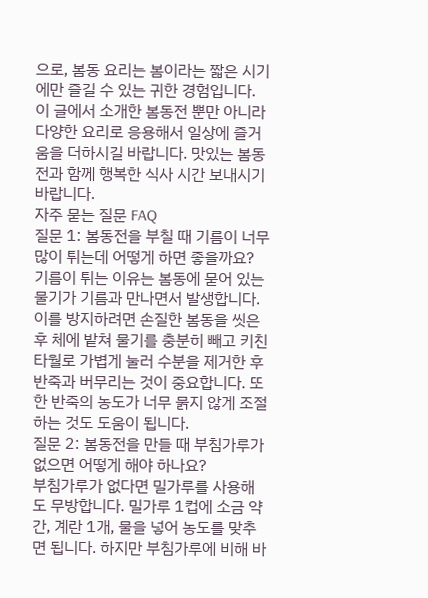으로, 봄동 요리는 봄이라는 짧은 시기에만 즐길 수 있는 귀한 경험입니다. 이 글에서 소개한 봄동전 뿐만 아니라 다양한 요리로 응용해서 일상에 즐거움을 더하시길 바랍니다. 맛있는 봄동전과 함께 행복한 식사 시간 보내시기 바랍니다.
자주 묻는 질문 FAQ
질문 1: 봄동전을 부칠 때 기름이 너무 많이 튀는데 어떻게 하면 좋을까요?
기름이 튀는 이유는 봄동에 묻어 있는 물기가 기름과 만나면서 발생합니다. 이를 방지하려면 손질한 봄동을 씻은 후 체에 밭쳐 물기를 충분히 빼고 키친타월로 가볍게 눌러 수분을 제거한 후 반죽과 버무리는 것이 중요합니다. 또한 반죽의 농도가 너무 묽지 않게 조절하는 것도 도움이 됩니다.
질문 2: 봄동전을 만들 때 부침가루가 없으면 어떻게 해야 하나요?
부침가루가 없다면 밀가루를 사용해도 무방합니다. 밀가루 1컵에 소금 약간, 계란 1개, 물을 넣어 농도를 맞추면 됩니다. 하지만 부침가루에 비해 바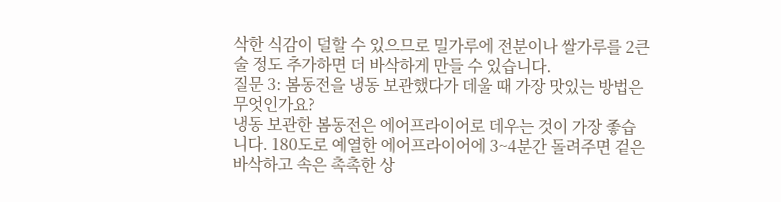삭한 식감이 덜할 수 있으므로 밀가루에 전분이나 쌀가루를 2큰술 정도 추가하면 더 바삭하게 만들 수 있습니다.
질문 3: 봄동전을 냉동 보관했다가 데울 때 가장 맛있는 방법은 무엇인가요?
냉동 보관한 봄동전은 에어프라이어로 데우는 것이 가장 좋습니다. 180도로 예열한 에어프라이어에 3~4분간 돌려주면 겉은 바삭하고 속은 촉촉한 상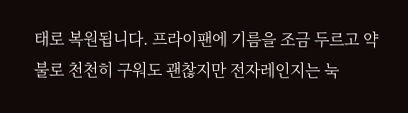태로 복원됩니다. 프라이팬에 기름을 조금 두르고 약불로 천천히 구워도 괜찮지만 전자레인지는 눅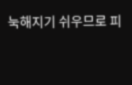눅해지기 쉬우므로 피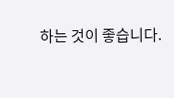하는 것이 좋습니다.